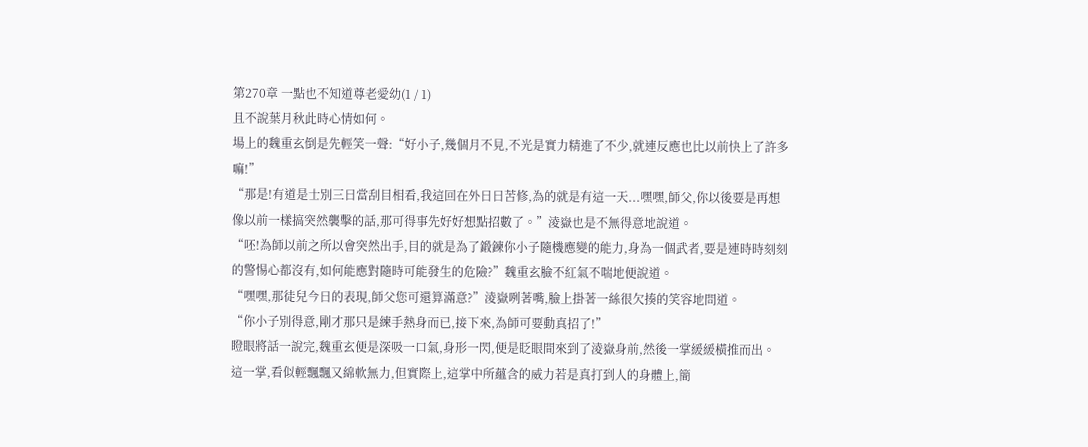第270章 一點也不知道尊老愛幼(1 / 1)
且不說葉月秋此時心情如何。
場上的魏重玄倒是先輕笑一聲:“好小子,幾個月不見,不光是實力精進了不少,就連反應也比以前快上了許多嘛!”
“那是!有道是士別三日當刮目相看,我這回在外日日苦修,為的就是有這一天...嘿嘿,師父,你以後要是再想像以前一樣搞突然襲擊的話,那可得事先好好想點招數了。”淩嶽也是不無得意地說道。
“呸!為師以前之所以會突然出手,目的就是為了鍛鍊你小子隨機應變的能力,身為一個武者,要是連時時刻刻的警惕心都沒有,如何能應對隨時可能發生的危險?”魏重玄臉不紅氣不喘地便說道。
“嘿嘿,那徒兒今日的表現,師父您可還算滿意?”淩嶽咧著嘴,臉上掛著一絲很欠揍的笑容地問道。
“你小子別得意,剛才那只是練手熱身而已,接下來,為師可要動真招了!”
瞪眼將話一說完,魏重玄便是深吸一口氣,身形一閃,便是眨眼間來到了淩嶽身前,然後一掌緩緩橫推而出。
這一掌,看似輕飄飄又綿軟無力,但實際上,這掌中所蘊含的威力若是真打到人的身體上,簡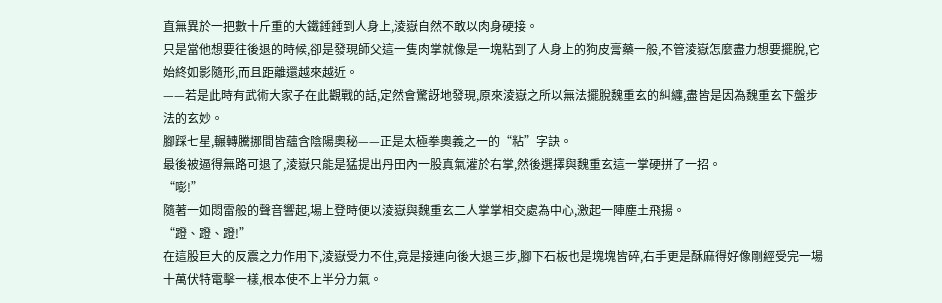直無異於一把數十斤重的大鐵錘錘到人身上,淩嶽自然不敢以肉身硬接。
只是當他想要往後退的時候,卻是發現師父這一隻肉掌就像是一塊粘到了人身上的狗皮膏藥一般,不管淩嶽怎麼盡力想要擺脫,它始終如影隨形,而且距離還越來越近。
——若是此時有武術大家子在此觀戰的話,定然會驚訝地發現,原來淩嶽之所以無法擺脫魏重玄的糾纏,盡皆是因為魏重玄下盤步法的玄妙。
腳踩七星,輾轉騰挪間皆蘊含陰陽奧秘——正是太極拳奧義之一的“粘”字訣。
最後被逼得無路可退了,淩嶽只能是猛提出丹田內一股真氣灌於右掌,然後選擇與魏重玄這一掌硬拼了一招。
“嘭!”
隨著一如悶雷般的聲音響起,場上登時便以淩嶽與魏重玄二人掌掌相交處為中心,激起一陣塵土飛揚。
“蹬、蹬、蹬!”
在這股巨大的反震之力作用下,淩嶽受力不住,竟是接連向後大退三步,腳下石板也是塊塊皆碎,右手更是酥麻得好像剛經受完一場十萬伏特電擊一樣,根本使不上半分力氣。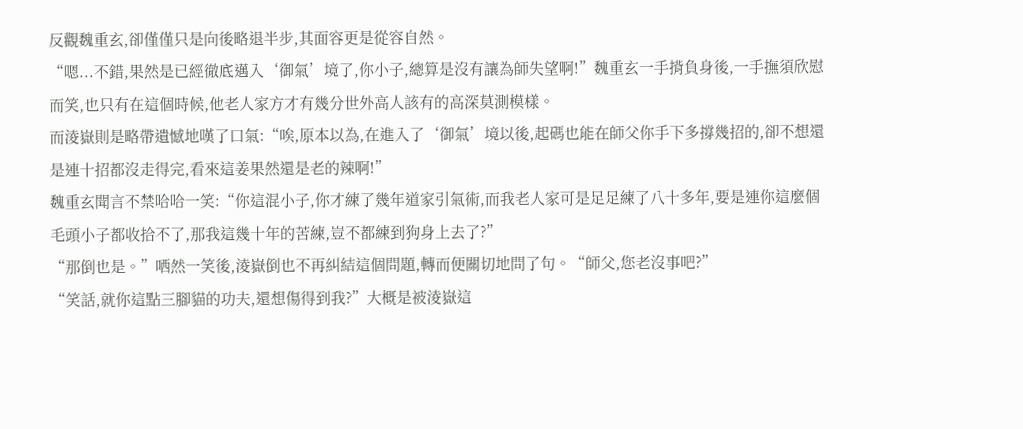反觀魏重玄,卻僅僅只是向後略退半步,其面容更是從容自然。
“嗯...不錯,果然是已經徹底邁入‘御氣’境了,你小子,總算是沒有讓為師失望啊!”魏重玄一手揹負身後,一手撫須欣慰而笑,也只有在這個時候,他老人家方才有幾分世外高人該有的高深莫測模樣。
而淩嶽則是略帶遺憾地嘆了口氣:“唉,原本以為,在進入了‘御氣’境以後,起碼也能在師父你手下多撐幾招的,卻不想還是連十招都沒走得完,看來這姜果然還是老的辣啊!”
魏重玄聞言不禁哈哈一笑:“你這混小子,你才練了幾年道家引氣術,而我老人家可是足足練了八十多年,要是連你這麼個毛頭小子都收拾不了,那我這幾十年的苦練,豈不都練到狗身上去了?”
“那倒也是。”哂然一笑後,淩嶽倒也不再糾結這個問題,轉而便關切地問了句。“師父,您老沒事吧?”
“笑話,就你這點三腳貓的功夫,還想傷得到我?”大概是被淩嶽這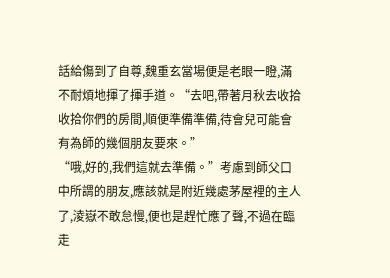話給傷到了自尊,魏重玄當場便是老眼一瞪,滿不耐煩地揮了揮手道。“去吧,帶著月秋去收拾收拾你們的房間,順便準備準備,待會兒可能會有為師的幾個朋友要來。”
“哦,好的,我們這就去準備。”考慮到師父口中所謂的朋友,應該就是附近幾處茅屋裡的主人了,淩嶽不敢怠慢,便也是趕忙應了聲,不過在臨走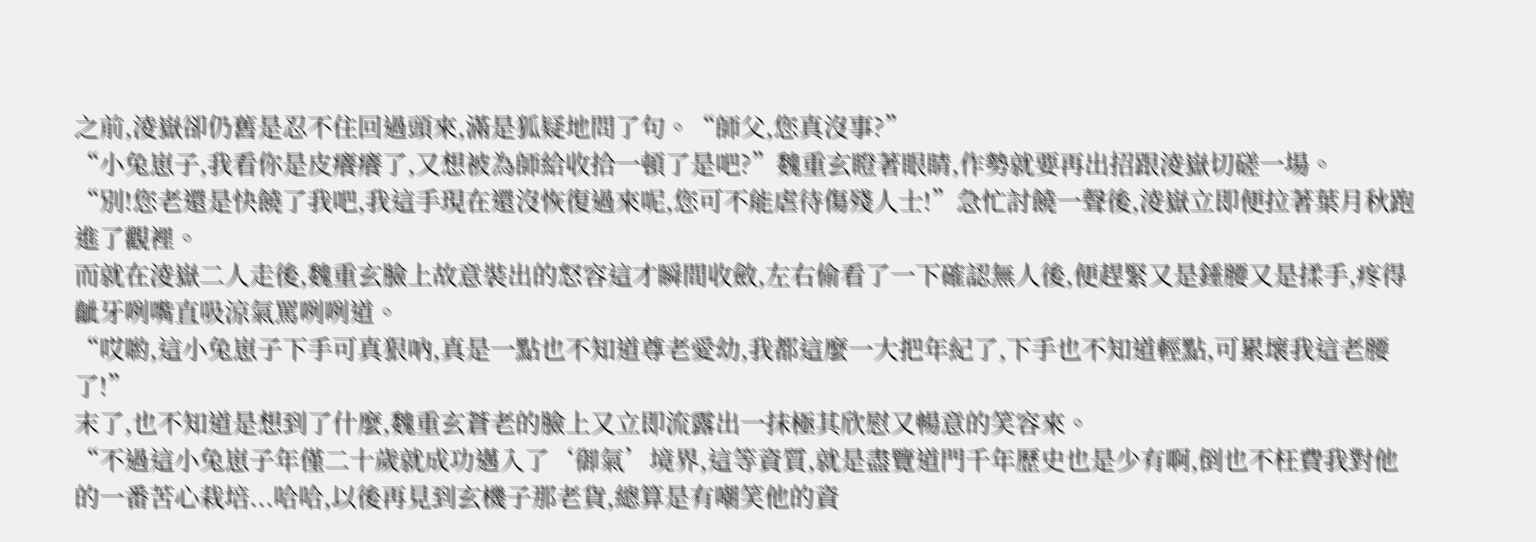之前,淩嶽卻仍舊是忍不住回過頭來,滿是狐疑地問了句。“師父,您真沒事?”
“小兔崽子,我看你是皮癢癢了,又想被為師給收拾一頓了是吧?”魏重玄瞪著眼睛,作勢就要再出招跟淩嶽切磋一場。
“別!您老還是快饒了我吧,我這手現在還沒恢復過來呢,您可不能虐待傷殘人士!”急忙討饒一聲後,淩嶽立即便拉著葉月秋跑進了觀裡。
而就在淩嶽二人走後,魏重玄臉上故意裝出的怒容這才瞬間收斂,左右偷看了一下確認無人後,便趕緊又是錘腰又是揉手,疼得齜牙咧嘴直吸涼氣罵咧咧道。
“哎喲,這小兔崽子下手可真狠吶,真是一點也不知道尊老愛幼,我都這麼一大把年紀了,下手也不知道輕點,可累壞我這老腰了!”
末了,也不知道是想到了什麼,魏重玄蒼老的臉上又立即流露出一抹極其欣慰又暢意的笑容來。
“不過這小兔崽子年僅二十歲就成功邁入了‘御氣’境界,這等資質,就是盡覽道門千年歷史也是少有啊,倒也不枉費我對他的一番苦心栽培...哈哈,以後再見到玄機子那老貨,總算是有嘲笑他的資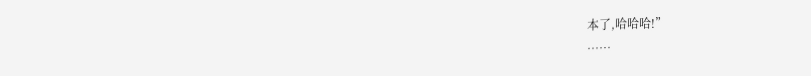本了,哈哈哈!”
……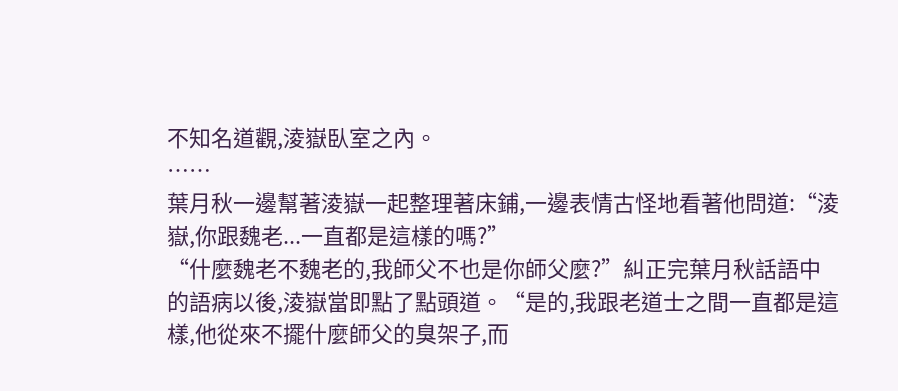不知名道觀,淩嶽臥室之內。
……
葉月秋一邊幫著淩嶽一起整理著床鋪,一邊表情古怪地看著他問道:“淩嶽,你跟魏老...一直都是這樣的嗎?”
“什麼魏老不魏老的,我師父不也是你師父麼?”糾正完葉月秋話語中的語病以後,淩嶽當即點了點頭道。“是的,我跟老道士之間一直都是這樣,他從來不擺什麼師父的臭架子,而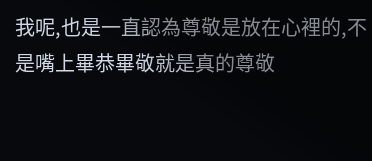我呢,也是一直認為尊敬是放在心裡的,不是嘴上畢恭畢敬就是真的尊敬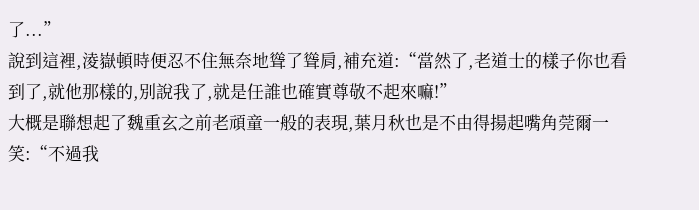了...”
說到這裡,淩嶽頓時便忍不住無奈地聳了聳肩,補充道:“當然了,老道士的樣子你也看到了,就他那樣的,別說我了,就是任誰也確實尊敬不起來嘛!”
大概是聯想起了魏重玄之前老頑童一般的表現,葉月秋也是不由得揚起嘴角莞爾一笑:“不過我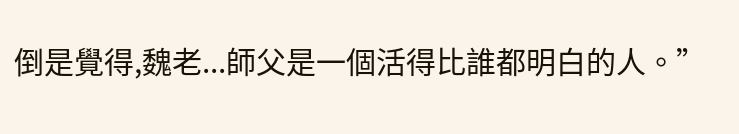倒是覺得,魏老...師父是一個活得比誰都明白的人。”